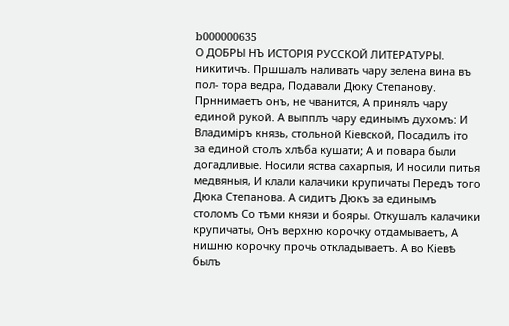b000000635
О ДОБРЫ НЪ ИСТОРІЯ РУССКОЙ ЛИТЕРАТУРЫ. никитичъ. Пршшалъ наливать чару зелена вина въ пол- тора ведра, Подавали Дюку Степанову. Прннимаетъ онъ, не чванится, А принялъ чару единой рукой. А выпплъ чару единымъ духомъ: И Владиміръ князь, стольной Кіевской, Посадилъ іто за единой столъ хлѣба кушати; А и повара были догадливые. Носили яства сахарпыя, И носили питья медвяныя, И клали калачики крупичаты Передъ того Дюка Степанова. А сидитъ Дюкъ за единымъ столомъ Со тѣми князи и бояры. Откушалъ калачики крупичаты, Онъ верхню корочку отдамываетъ, А нишню корочку прочь откладываетъ. А во Кіевѣ былъ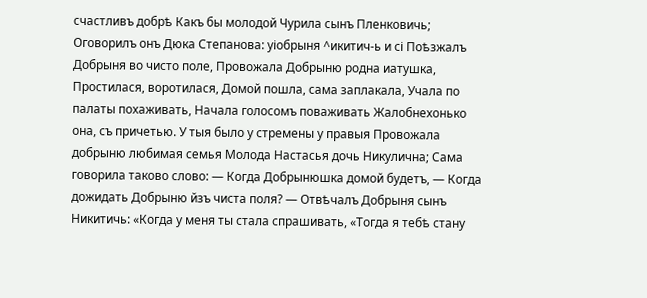счастливъ добрѣ Какъ бы молодой Чурила сынъ Пленковичь; Оговорилъ онъ Дюка Степанова: уіобрыня ^икитич-ь и сі Поѣзжалъ Добрыня во чисто поле, Провожала Добрыню родна иатушка, Простилася, воротилася, Домой пошла, сама заплакала, Учала по палаты похаживать, Начала голосомъ поваживать Жалобнехонько она, съ причетью. У тыя было у стремены у правыя Провожала добрыню любимая семья Молода Настасья дочь Никулична; Сама говорила таково слово: — Когда Добрынюшка домой будетъ, — Когда дожидать Добрыню йзъ чиста поля? — Отвѣчалъ Добрыня сынъ Никитичь: «Когда у меня ты стала спрашивать, «Тогда я тебѣ стану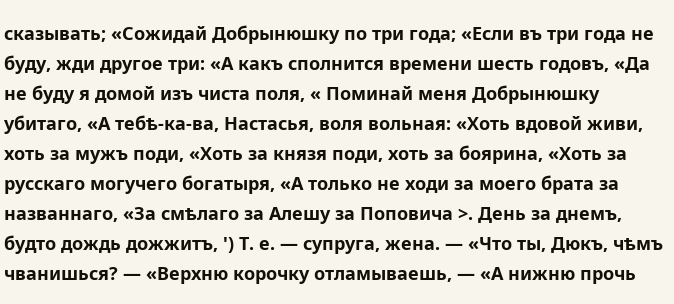сказывать; «Сожидай Добрынюшку по три года; «Если въ три года не буду, жди другое три: «А какъ сполнится времени шесть годовъ, «Да не буду я домой изъ чиста поля, « Поминай меня Добрынюшку убитаго, «А тебѣ-ка-ва, Настасья, воля вольная: «Хоть вдовой живи, хоть за мужъ поди, «Хоть за князя поди, хоть за боярина, «Хоть за русскаго могучего богатыря, «А только не ходи за моего брата за названнаго, «За смѣлаго за Алешу за Поповича >. День за днемъ, будто дождь дожжитъ, ') Т. е. — супруга, жена. — «Что ты, Дюкъ, чѣмъ чванишься? — «Верхню корочку отламываешь, — «А нижню прочь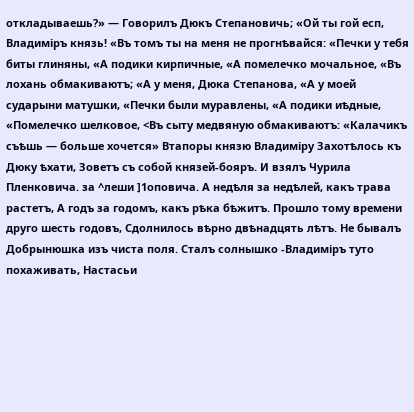откладываешь?» — Говорилъ Дюкъ Степановичь; «Ой ты гой есп, Владиміръ князь! «Въ томъ ты на меня не прогнѣвайся: «Печки у тебя биты глиняны, «А подики кирпичные, «А помелечко мочальное, «Въ лохань обмакиваютъ; «А у меня, Дюка Степанова, «А у моей сударыни матушки, «Печки были муравлены, «А подики иѣдные, «Помелечко шелковое, <Въ сыту медвяную обмакиваютъ: «Калачикъ съѣшь — больше хочется» Втапоры князю Владиміру Захотѣлось къ Дюку ѣхати, Зоветъ съ собой князей-бояръ. И взялъ Чурила Пленковича. за ^леши ]1оповича. А недѣля за недѣлей, какъ трава растетъ, А годъ за годомъ, какъ рѣка бѣжитъ. Прошло тому времени друго шесть годовъ, Сдолнилось вѣрно двѣнадцять лѣтъ. Не бывалъ Добрынюшка изъ чиста поля. Сталъ солнышко -Владиміръ туто похаживать, Настасьи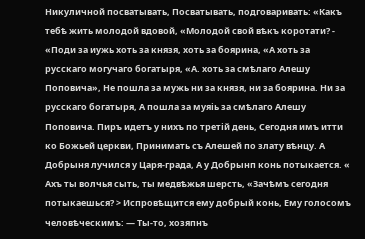Никуличной посватывать, Посватывать, подговаривать: «Какъ тебѣ жить молодой вдовой, «Молодой свой вѣкъ коротати? - «Поди за иужь хоть за князя, хоть за боярина, «А хоть за русскаго могучаго богатыря, «А. хоть за смѣлаго Алешу Поповича», Не пошла за мужь ни за князя, ни за боярина. Ни за русскаго богатыря, А пошла за муяіь за смѣлаго Алешу Поповича. Пиръ идетъ у нихъ по третій день, Сегодня имъ итти ко Божьей церкви, Принимать съ Алешей по злату вѣнцу. А Добрыня лучился у Царя-града, А у Добрынп конь потыкается. « Ахъ ты волчья сыть, ты медвѣжья шерсть, «Зачѣмъ сегодня потыкаешься? > Испровѣщится ему добрый конь, Ему голосомъ человѣческимъ: — Ты-то, хозяпнъ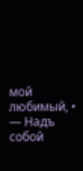мой любимый, • — Надъ собой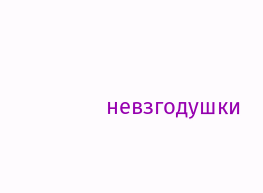невзгодушки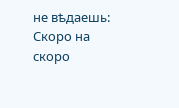не вѣдаешь: Скоро на скоро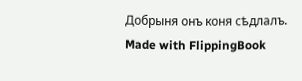Добрыня онъ коня сѣдлалъ.
Made with FlippingBook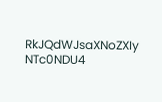RkJQdWJsaXNoZXIy NTc0NDU4